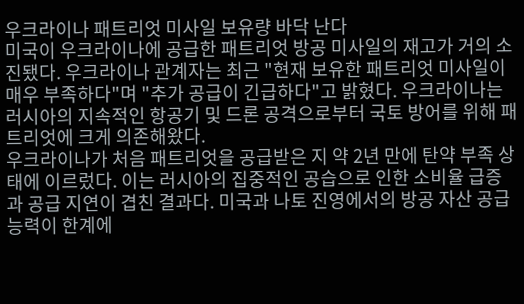우크라이나 패트리엇 미사일 보유량 바닥 난다
미국이 우크라이나에 공급한 패트리엇 방공 미사일의 재고가 거의 소진됐다. 우크라이나 관계자는 최근 "현재 보유한 패트리엇 미사일이 매우 부족하다"며 "추가 공급이 긴급하다"고 밝혔다. 우크라이나는 러시아의 지속적인 항공기 및 드론 공격으로부터 국토 방어를 위해 패트리엇에 크게 의존해왔다.
우크라이나가 처음 패트리엇을 공급받은 지 약 2년 만에 탄약 부족 상태에 이르렀다. 이는 러시아의 집중적인 공습으로 인한 소비율 급증과 공급 지연이 겹친 결과다. 미국과 나토 진영에서의 방공 자산 공급 능력이 한계에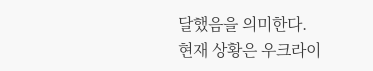달했음을 의미한다.
현재 상황은 우크라이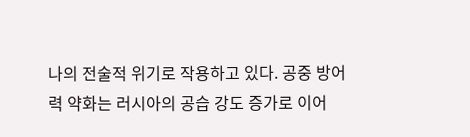나의 전술적 위기로 작용하고 있다. 공중 방어력 약화는 러시아의 공습 강도 증가로 이어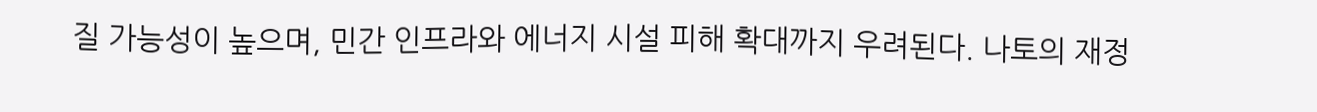질 가능성이 높으며, 민간 인프라와 에너지 시설 피해 확대까지 우려된다. 나토의 재정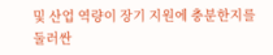및 산업 역량이 장기 지원에 충분한지를 둘러싼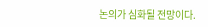논의가 심화될 전망이다.